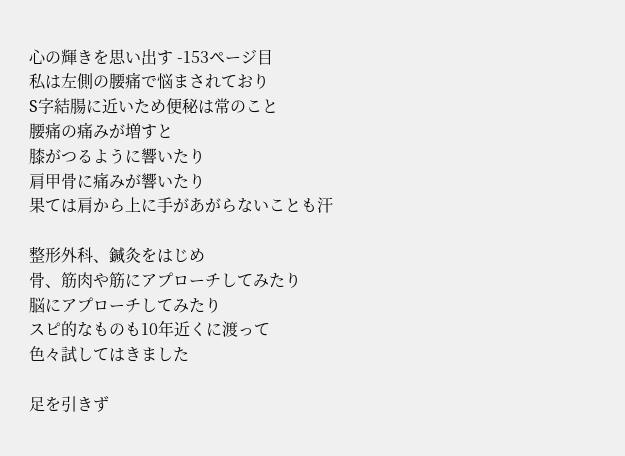心の輝きを思い出す -153ページ目
私は左側の腰痛で悩まされており
S字結腸に近いため便秘は常のこと
腰痛の痛みが増すと
膝がつるように響いたり
肩甲骨に痛みが響いたり
果ては肩から上に手があがらないことも汗

整形外科、鍼灸をはじめ
骨、筋肉や筋にアプローチしてみたり
脳にアプローチしてみたり
スピ的なものも10年近くに渡って
色々試してはきました

足を引きず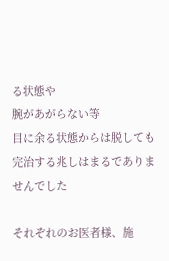る状態や
腕があがらない等
目に余る状態からは脱しても
完治する兆しはまるでありませんでした

それぞれのお医者様、施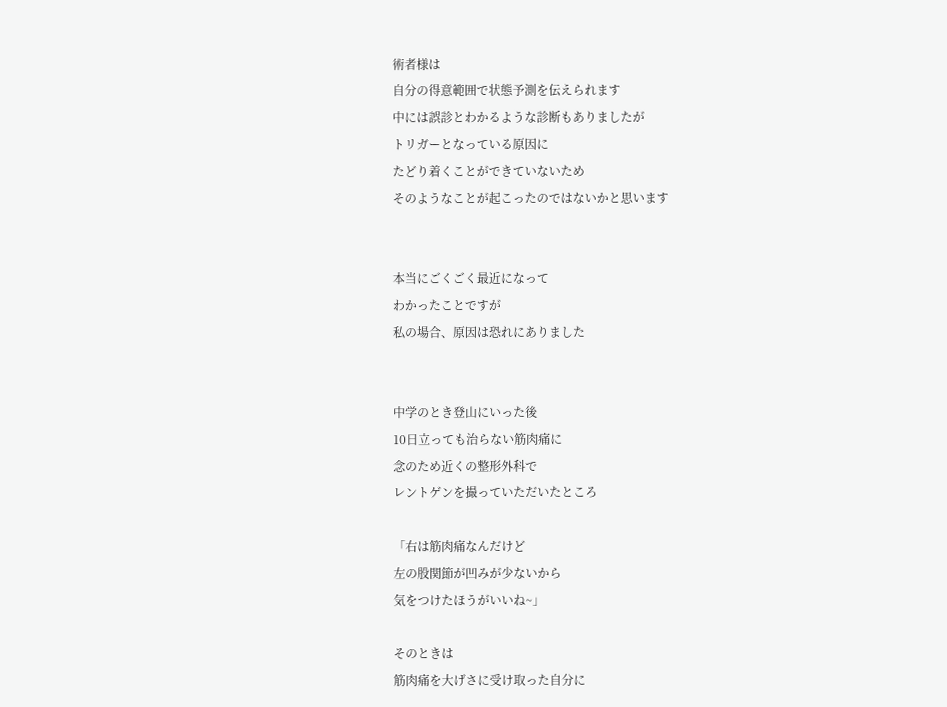術者様は
自分の得意範囲で状態予測を伝えられます
中には誤診とわかるような診断もありましたが
トリガーとなっている原因に
たどり着くことができていないため
そのようなことが起こったのではないかと思います


本当にごくごく最近になって
わかったことですが
私の場合、原因は恐れにありました


中学のとき登山にいった後
10日立っても治らない筋肉痛に
念のため近くの整形外科で
レントゲンを撮っていただいたところ

「右は筋肉痛なんだけど
左の股関節が凹みが少ないから
気をつけたほうがいいね~」

そのときは
筋肉痛を大げさに受け取った自分に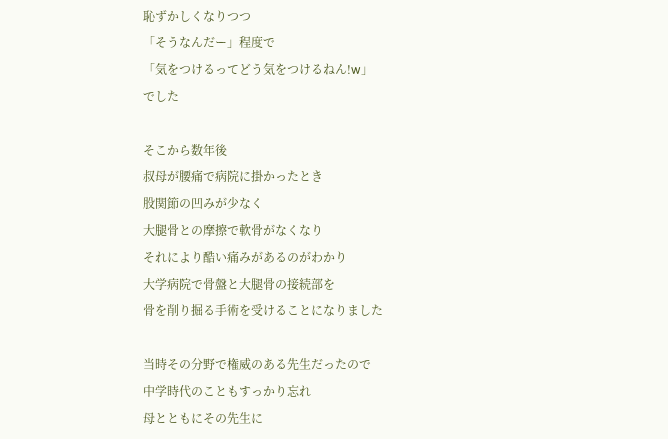恥ずかしくなりつつ
「そうなんだー」程度で
「気をつけるってどう気をつけるねん!w」
でした

そこから数年後
叔母が腰痛で病院に掛かったとき
股関節の凹みが少なく
大腿骨との摩擦で軟骨がなくなり
それにより酷い痛みがあるのがわかり
大学病院で骨盤と大腿骨の接続部を
骨を削り掘る手術を受けることになりました

当時その分野で権威のある先生だったので
中学時代のこともすっかり忘れ
母とともにその先生に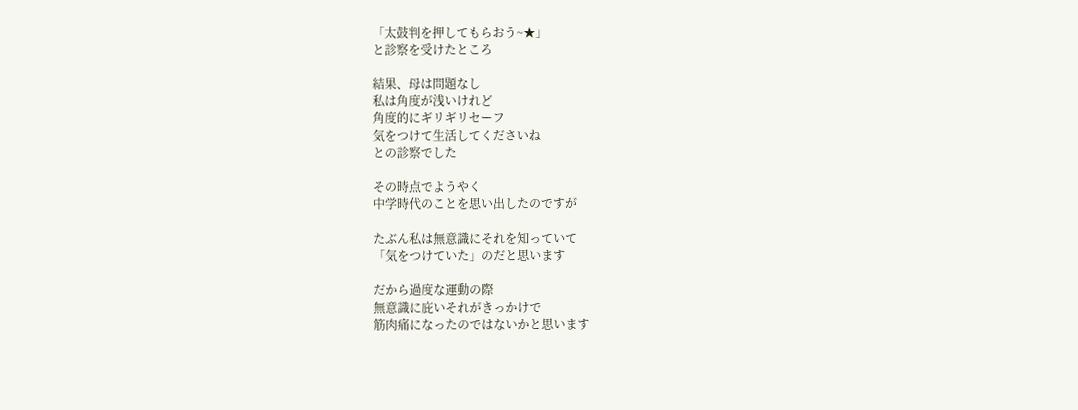「太鼓判を押してもらおう~★」
と診察を受けたところ

結果、母は問題なし
私は角度が浅いけれど
角度的にギリギリセーフ
気をつけて生活してくださいね
との診察でした

その時点でようやく
中学時代のことを思い出したのですが

たぶん私は無意識にそれを知っていて
「気をつけていた」のだと思います

だから過度な運動の際
無意識に庇いそれがきっかけで
筋肉痛になったのではないかと思います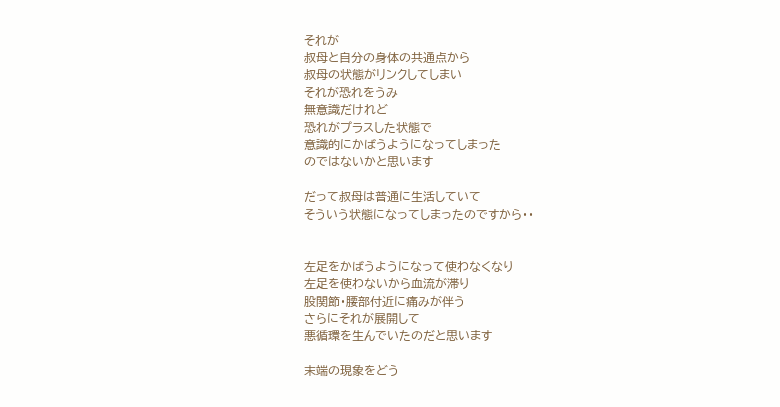それが
叔母と自分の身体の共通点から
叔母の状態がリンクしてしまい
それが恐れをうみ
無意識だけれど
恐れがプラスした状態で
意識的にかばうようになってしまった
のではないかと思います

だって叔母は普通に生活していて
そういう状態になってしまったのですから・・


左足をかばうようになって使わなくなり
左足を使わないから血流が滞り
股関節・腰部付近に痛みが伴う
さらにそれが展開して
悪循環を生んでいたのだと思います

末端の現象をどう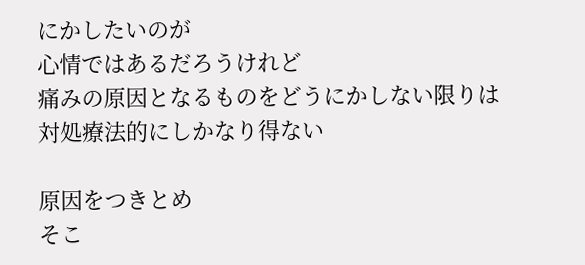にかしたいのが
心情ではあるだろうけれど
痛みの原因となるものをどうにかしない限りは
対処療法的にしかなり得ない

原因をつきとめ
そこ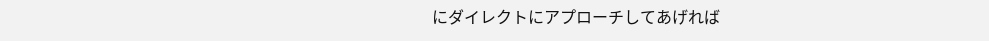にダイレクトにアプローチしてあげれば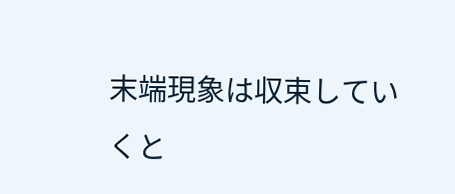末端現象は収束していくと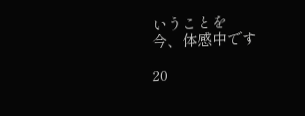いうことを
今、体感中です

20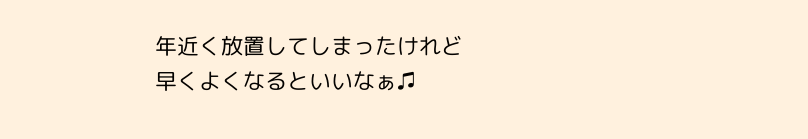年近く放置してしまったけれど
早くよくなるといいなぁ♫